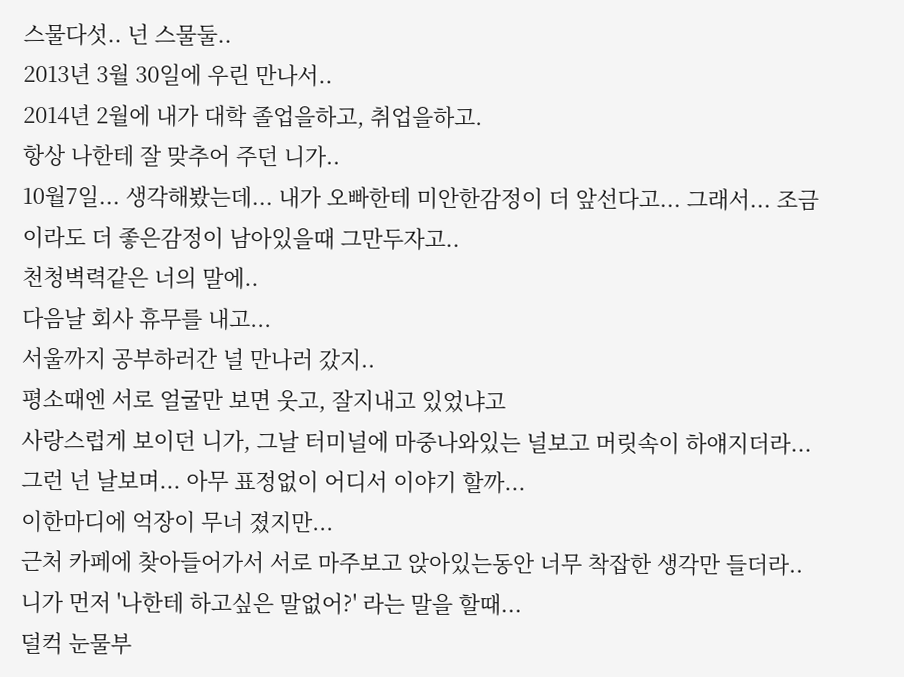스물다섯.. 넌 스물둘..
2013년 3월 30일에 우린 만나서..
2014년 2월에 내가 대학 졸업을하고, 취업을하고.
항상 나한테 잘 맞추어 주던 니가..
10월7일... 생각해봤는데... 내가 오빠한테 미안한감정이 더 앞선다고... 그래서... 조금이라도 더 좋은감정이 남아있을때 그만두자고..
천청벽력같은 너의 말에..
다음날 회사 휴무를 내고...
서울까지 공부하러간 널 만나러 갔지..
평소때엔 서로 얼굴만 보면 웃고, 잘지내고 있었냐고
사랑스럽게 보이던 니가, 그날 터미널에 마중나와있는 널보고 머릿속이 하얘지더라...
그런 넌 날보며... 아무 표정없이 어디서 이야기 할까...
이한마디에 억장이 무너 졌지만...
근처 카페에 찾아들어가서 서로 마주보고 앉아있는동안 너무 착잡한 생각만 들더라..
니가 먼저 '나한테 하고싶은 말없어?' 라는 말을 할때...
덜컥 눈물부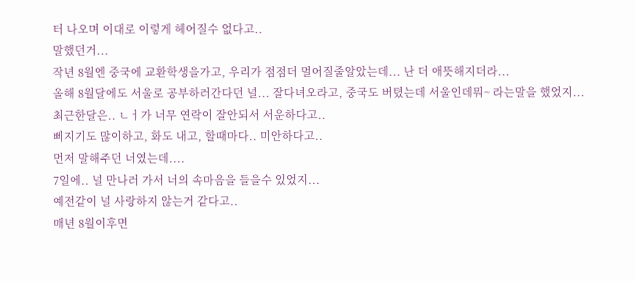터 나오며 이대로 이렇게 헤어질수 없다고..
말했던거...
작년 8월엔 중국에 교환학생을가고, 우리가 점점더 멀어질줄알았는데... 난 더 애뜻해지더라...
올해 8월달에도 서울로 공부하러간다던 널... 잘다녀오라고, 중국도 버텼는데 서울인데뭐~ 라는말을 했었지...
최근한달은.. ㄴㅓ가 너무 연락이 잘안되서 서운하다고..
삐지기도 많이하고, 화도 내고, 할때마다.. 미안하다고..
먼저 말해주던 너였는데....
7일에.. 널 만나러 가서 너의 속마음을 들을수 있었지...
예전같이 널 사랑하지 않는거 같다고..
매년 8월이후면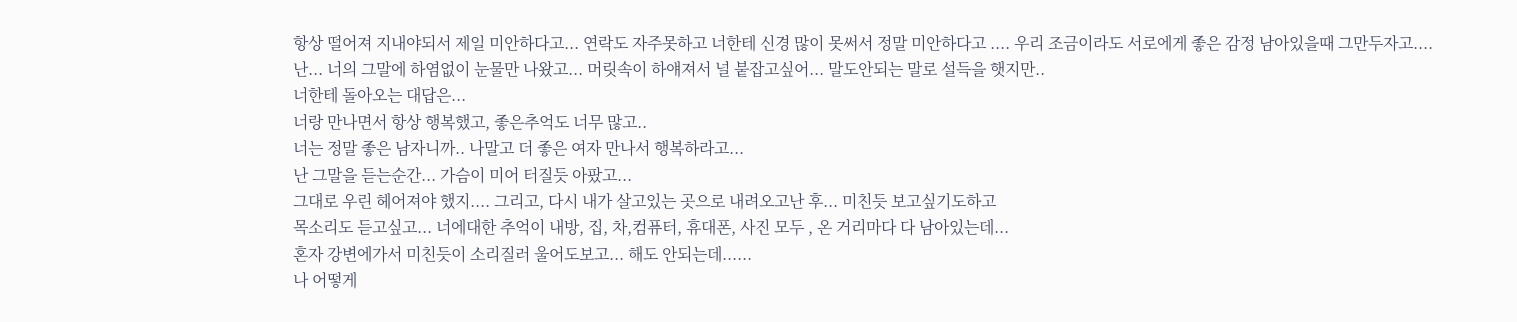항상 떨어져 지내야되서 제일 미안하다고... 연락도 자주못하고 너한테 신경 많이 못써서 정말 미안하다고 .... 우리 조금이라도 서로에게 좋은 감정 남아있을때 그만두자고....
난... 너의 그말에 하염없이 눈물만 나왔고... 머릿속이 하얘져서 널 붙잡고싶어... 말도안되는 말로 설득을 햇지만..
너한테 돌아오는 대답은...
너랑 만나면서 항상 행복했고, 좋은추억도 너무 많고..
너는 정말 좋은 남자니까.. 나말고 더 좋은 여자 만나서 행복하라고...
난 그말을 듣는순간... 가슴이 미어 터질듯 아팠고...
그대로 우린 헤어져야 했지.... 그리고, 다시 내가 살고있는 곳으로 내려오고난 후... 미친듯 보고싶기도하고
목소리도 듣고싶고... 너에대한 추억이 내방, 집, 차,컴퓨터, 휴대폰, 사진 모두 , 온 거리마다 다 남아있는데...
혼자 강변에가서 미친듯이 소리질러 울어도보고... 해도 안되는데......
나 어떻게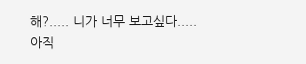해?..... 니가 너무 보고싶다.....
아직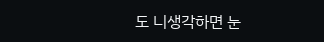도 니생각하면 눈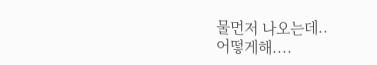물먼저 나오는데..
어떻게해....